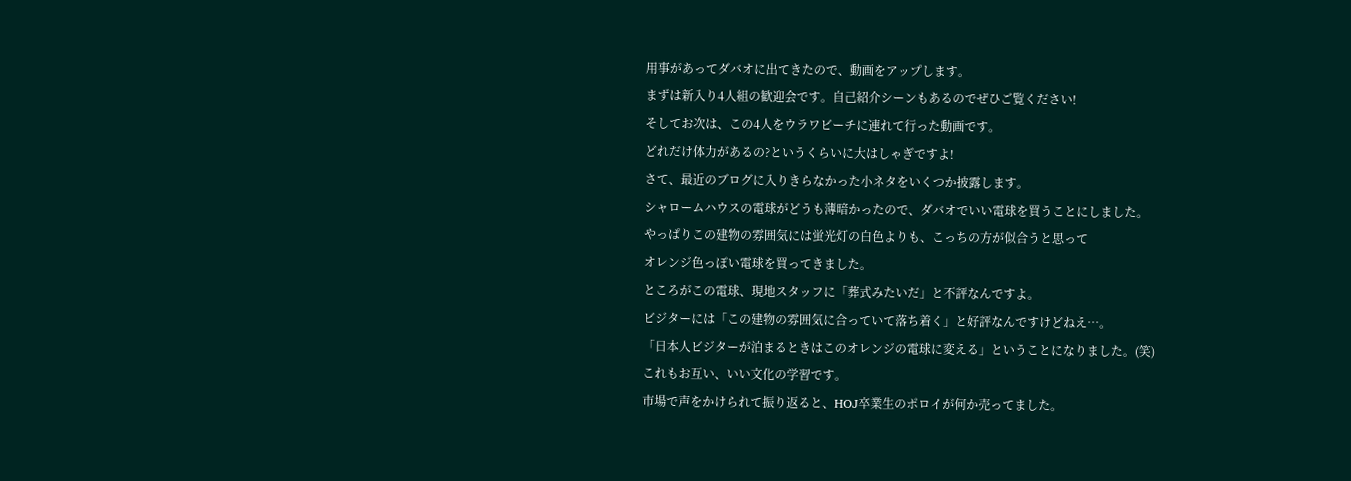用事があってダバオに出てきたので、動画をアップします。
まずは新入り4人組の歓迎会です。自己紹介シーンもあるのでぜひご覧ください!
そしてお次は、この4人をウラワビーチに連れて行った動画です。
どれだけ体力があるの?というくらいに大はしゃぎですよ!
さて、最近のブログに入りきらなかった小ネタをいくつか披露します。
シャロームハウスの電球がどうも薄暗かったので、ダバオでいい電球を買うことにしました。
やっぱりこの建物の雰囲気には蛍光灯の白色よりも、こっちの方が似合うと思って
オレンジ色っぽい電球を買ってきました。
ところがこの電球、現地スタッフに「葬式みたいだ」と不評なんですよ。
ビジターには「この建物の雰囲気に合っていて落ち着く」と好評なんですけどねえ…。
「日本人ビジターが泊まるときはこのオレンジの電球に変える」ということになりました。(笑)
これもお互い、いい文化の学習です。
市場で声をかけられて振り返ると、HOJ卒業生のポロイが何か売ってました。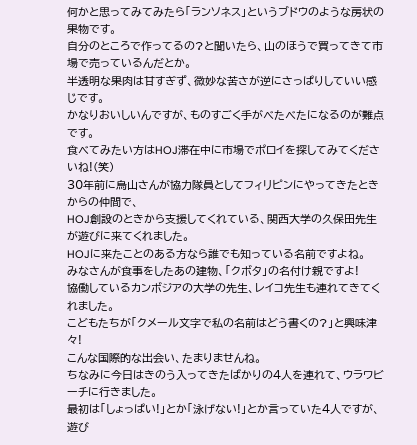何かと思ってみてみたら「ランソネス」というブドウのような房状の果物です。
自分のところで作ってるの?と聞いたら、山のほうで買ってきて市場で売っているんだとか。
半透明な果肉は甘すぎず、微妙な苦さが逆にさっぱりしていい感じです。
かなりおいしいんですが、ものすごく手がべたべたになるのが難点です。
食べてみたい方はHOJ滞在中に市場でポロイを探してみてくださいね!(笑)
30年前に烏山さんが協力隊員としてフィリピンにやってきたときからの仲間で、
HOJ創設のときから支援してくれている、関西大学の久保田先生が遊びに来てくれました。
HOJに来たことのある方なら誰でも知っている名前ですよね。
みなさんが食事をしたあの建物、「クボタ」の名付け親ですよ!
協働しているカンボジアの大学の先生、レイコ先生も連れてきてくれました。
こどもたちが「クメール文字で私の名前はどう書くの?」と興味津々!
こんな国際的な出会い、たまりませんね。
ちなみに今日はきのう入ってきたばかりの4人を連れて、ウラワビーチに行きました。
最初は「しょっぱい!」とか「泳げない!」とか言っていた4人ですが、
遊び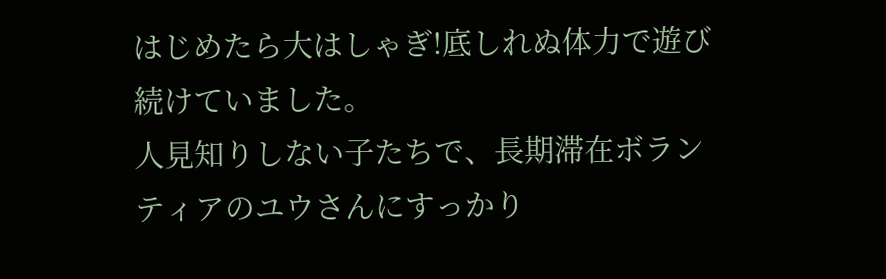はじめたら大はしゃぎ!底しれぬ体力で遊び続けていました。
人見知りしない子たちで、長期滞在ボランティアのユウさんにすっかり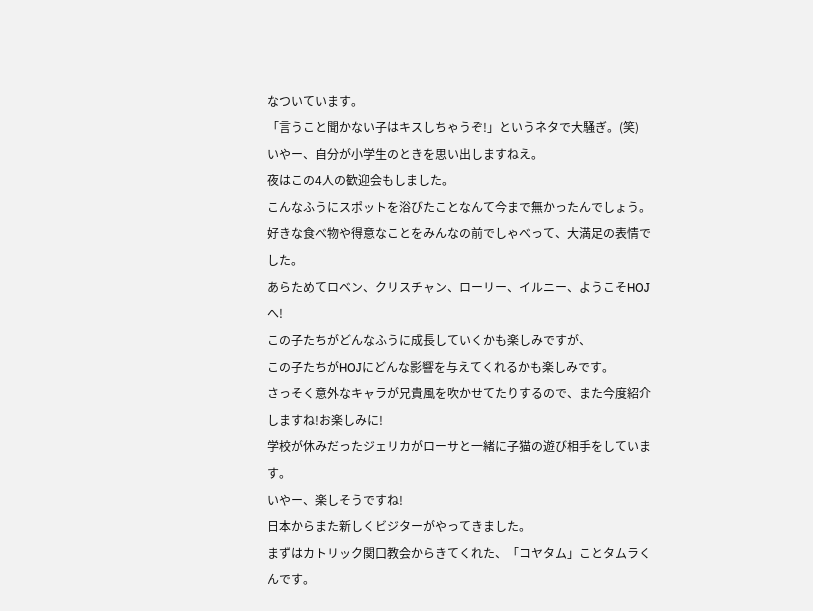なついています。
「言うこと聞かない子はキスしちゃうぞ!」というネタで大騒ぎ。(笑)
いやー、自分が小学生のときを思い出しますねえ。
夜はこの4人の歓迎会もしました。
こんなふうにスポットを浴びたことなんて今まで無かったんでしょう。
好きな食べ物や得意なことをみんなの前でしゃべって、大満足の表情でした。
あらためてロベン、クリスチャン、ローリー、イルニー、ようこそHOJへ!
この子たちがどんなふうに成長していくかも楽しみですが、
この子たちがHOJにどんな影響を与えてくれるかも楽しみです。
さっそく意外なキャラが兄貴風を吹かせてたりするので、また今度紹介しますね!お楽しみに!
学校が休みだったジェリカがローサと一緒に子猫の遊び相手をしています。
いやー、楽しそうですね!
日本からまた新しくビジターがやってきました。
まずはカトリック関口教会からきてくれた、「コヤタム」ことタムラくんです。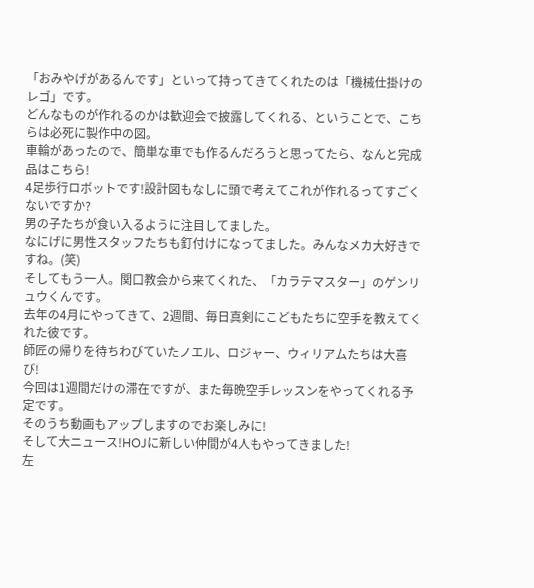「おみやげがあるんです」といって持ってきてくれたのは「機械仕掛けのレゴ」です。
どんなものが作れるのかは歓迎会で披露してくれる、ということで、こちらは必死に製作中の図。
車輪があったので、簡単な車でも作るんだろうと思ってたら、なんと完成品はこちら!
4足歩行ロボットです!設計図もなしに頭で考えてこれが作れるってすごくないですか?
男の子たちが食い入るように注目してました。
なにげに男性スタッフたちも釘付けになってました。みんなメカ大好きですね。(笑)
そしてもう一人。関口教会から来てくれた、「カラテマスター」のゲンリュウくんです。
去年の4月にやってきて、2週間、毎日真剣にこどもたちに空手を教えてくれた彼です。
師匠の帰りを待ちわびていたノエル、ロジャー、ウィリアムたちは大喜び!
今回は1週間だけの滞在ですが、また毎晩空手レッスンをやってくれる予定です。
そのうち動画もアップしますのでお楽しみに!
そして大ニュース!HOJに新しい仲間が4人もやってきました!
左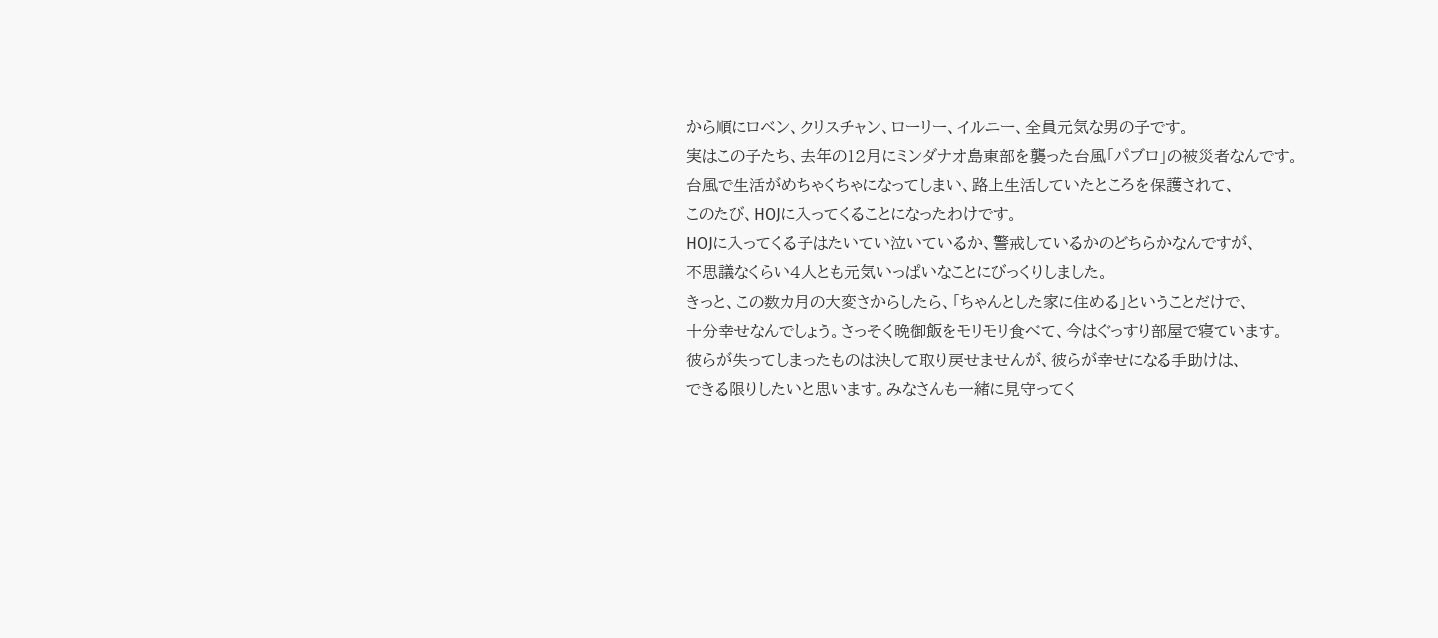から順にロベン、クリスチャン、ローリー、イルニー、全員元気な男の子です。
実はこの子たち、去年の12月にミンダナオ島東部を襲った台風「パブロ」の被災者なんです。
台風で生活がめちゃくちゃになってしまい、路上生活していたところを保護されて、
このたび、HOJに入ってくることになったわけです。
HOJに入ってくる子はたいてい泣いているか、警戒しているかのどちらかなんですが、
不思議なくらい4人とも元気いっぱいなことにびっくりしました。
きっと、この数カ月の大変さからしたら、「ちゃんとした家に住める」ということだけで、
十分幸せなんでしょう。さっそく晩御飯をモリモリ食べて、今はぐっすり部屋で寝ています。
彼らが失ってしまったものは決して取り戻せませんが、彼らが幸せになる手助けは、
できる限りしたいと思います。みなさんも一緒に見守ってく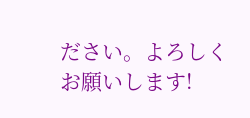ださい。よろしくお願いします!